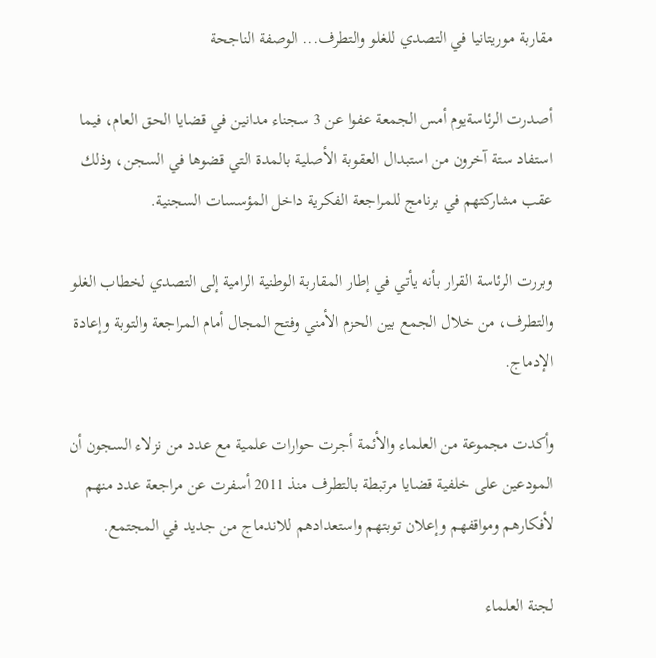مقاربة موريتانيا في التصدي للغلو والتطرف... الوصفة الناجحة

أصدرت الرئاسةيوم أمس الجمعة عفوا عن 3 سجناء مدانين في قضايا الحق العام، فيما استفاد ستة آخرون من استبدال العقوبة الأصلية بالمدة التي قضوها في السجن، وذلك عقب مشاركتهم في برنامج للمراجعة الفكرية داخل المؤسسات السجنية.

وبررت الرئاسة القرار بأنه يأتي في إطار المقاربة الوطنية الرامية إلى التصدي لخطاب الغلو والتطرف، من خلال الجمع بين الحزم الأمني وفتح المجال أمام المراجعة والتوبة وإعادة الإدماج.

وأكدت مجموعة من العلماء والأئمة أجرت حوارات علمية مع عدد من نزلاء السجون أن المودعين على خلفية قضايا مرتبطة بالتطرف منذ 2011 أسفرت عن مراجعة عدد منهم لأفكارهم ومواقفهم وإعلان توبتهم واستعدادهم للاندماج من جديد في المجتمع.

لجنة العلماء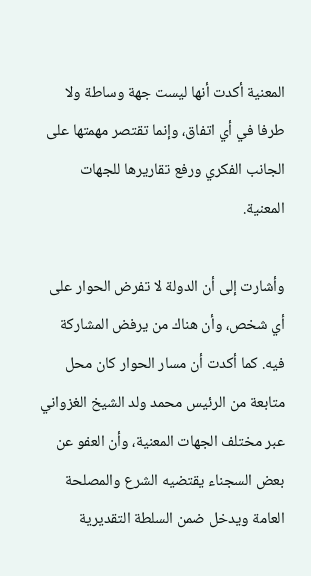المعنية أكدت أنها ليست جهة وساطة ولا طرفا في أي اتفاق، وإنما تقتصر مهمتها على الجانب الفكري ورفع تقاريرها للجهات المعنية.

وأشارت إلى أن الدولة لا تفرض الحوار على أي شخص، وأن هناك من يرفض المشاركة فيه. كما أكدت أن مسار الحوار كان محل متابعة من الرئيس محمد ولد الشيخ الغزواني عبر مختلف الجهات المعنية، وأن العفو عن بعض السجناء يقتضيه الشرع والمصلحة العامة ويدخل ضمن السلطة التقديرية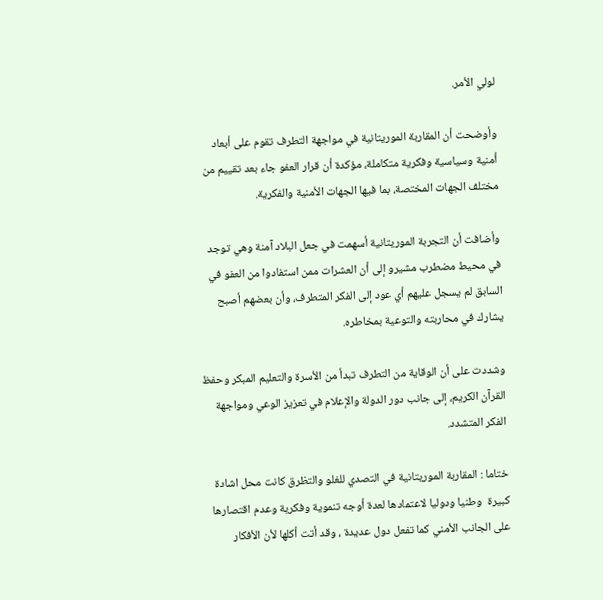لولي الأمر.

وأوضحت أن المقاربة الموريتانية في مواجهة التطرف تقوم على أبعاد أمنية وسياسية وفكرية متكاملة، مؤكدة أن قرار العفو جاء بعد تقييم من مختلف الجهات المختصة، بما فيها الجهات الأمنية والفكرية.

وأضافت أن التجربة الموريتانية أسهمت في جعل البلاد آمنة وهي توجد في محيط مضطرب مشيرو إلى أن العشرات ممن استفادوا من العفو في السابق لم يسجل عليهم أي عود إلى الفكر المتطرف، وأن بعضهم أصبح يشارك في محاربته والتوعية بمخاطره.

وشددت على أن الوقاية من التطرف تبدأ من الأسرة والتعليم المبكر وحفظ القرآن الكريم، إلى جانب دور الدولة والإعلام في تعزيز الوعي ومواجهة الفكر المتشدد.

ختاما : المقاربة الموريتانية في التصدي للغلو والتظرق كانت محل اشادة كبيرة  وطنيا ودوليا لاعتمادها لعدة أوجه تنموية وفكرية وعدم اقتصارها على الجانب الأمني كما تفعل دول عديدة ، وقد أتت أكلها لأن الأفكار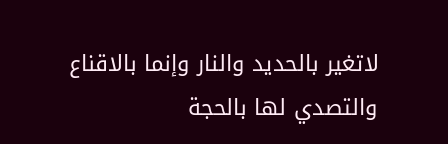لاتغير بالحديد والنار وإنما بالاقناع والتصدي لها بالحجة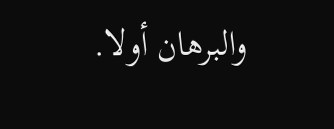والبرهان أولا.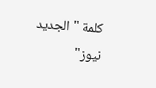كلمة "الجديد نيوز"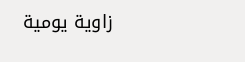زاوية يومية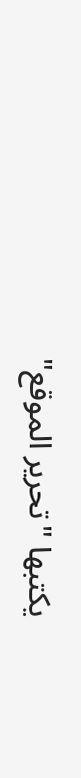يكتبها "تحرير الموقع"